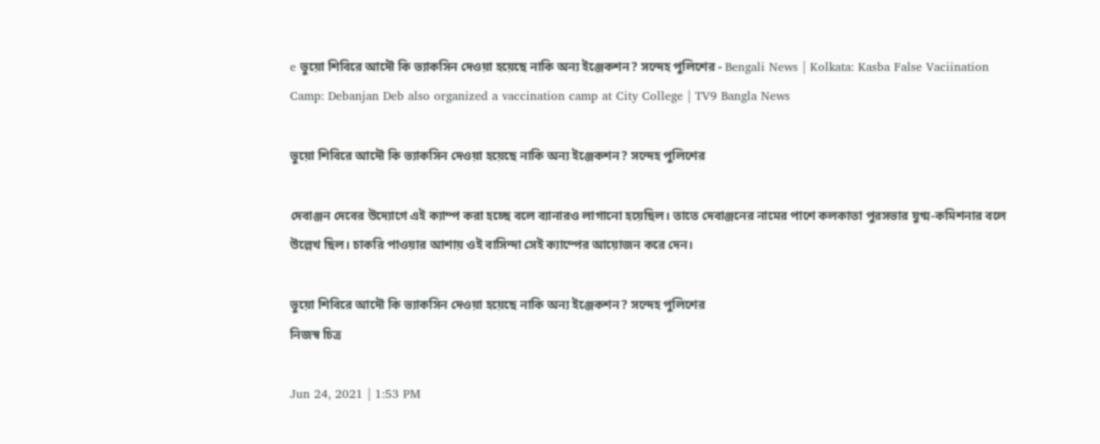e ভুয়ো শিবিরে আদৌ কি ভ্যাকসিন দেওয়া হয়েছে নাকি অন্য ইঞ্জেকশন? সন্দেহ পুলিশের - Bengali News | Kolkata: Kasba False Vaciination Camp: Debanjan Deb also organized a vaccination camp at City College | TV9 Bangla News

ভুয়ো শিবিরে আদৌ কি ভ্যাকসিন দেওয়া হয়েছে নাকি অন্য ইঞ্জেকশন? সন্দেহ পুলিশের

দেবাঞ্জন দেবের উদ্যোগে এই ক্যাম্প করা হচ্ছে বলে ব্যানারও লাগানো হয়েছিল। তাতে দেবাঞ্জনের নামের পাশে কলকাতা পুরসভার যুগ্ম-কমিশনার বলে উল্লেখ ছিল। চাকরি পাওয়ার আশায় ওই বাসিন্দা সেই ক্যাম্পের আয়োজন করে দেন।

ভুয়ো শিবিরে আদৌ কি ভ্যাকসিন দেওয়া হয়েছে নাকি অন্য ইঞ্জেকশন? সন্দেহ পুলিশের
নিজস্ব চিত্র

Jun 24, 2021 | 1:53 PM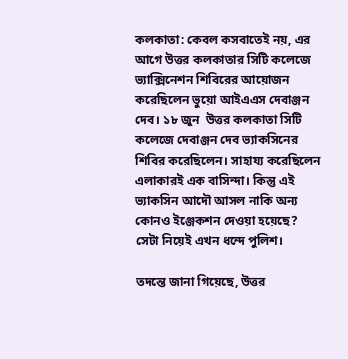কলকাতা: কেবল কসবাতেই নয়, এর আগে উত্তর কলকাতার সিটি কলেজে ভ্যাক্সিনেশন শিবিরের আয়োজন করেছিলেন ভুয়ো আইএএস দেবাঞ্জন দেব। ১৮ জুন  উত্তর কলকাতা সিটি কলেজে দেবাঞ্জন দেব ভ্যাকসিনের শিবির করেছিলেন। সাহায্য করেছিলেন এলাকারই এক বাসিন্দা। কিন্তু এই ভ্যাকসিন আদৌ আসল নাকি অন্য কোনও ইঞ্জেকশন দেওয়া হয়েছে? সেটা নিয়েই এখন ধন্দে পুলিশ।

তদন্তে জানা গিয়েছে, উত্তর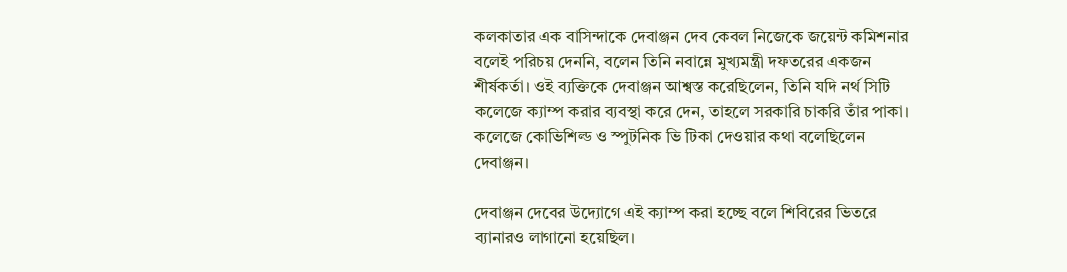কলকাতার এক বাসিন্দাকে দেবাঞ্জন দেব কেবল নিজেকে জয়েন্ট কমিশনার বলেই পরিচয় দেননি, বলেন তিনি নবান্নে মুখ্যমন্ত্রী দফতরের একজন শীর্ষকর্তা। ওই ব্যক্তিকে দেবাঞ্জন আশ্বস্ত করেছিলেন, তিনি যদি নর্থ সিটি কলেজে ক্যাম্প করার ব্যবস্থা করে দেন, তাহলে সরকারি চাকরি তাঁর পাকা। কলেজে কোভিশিল্ড ও স্পুটনিক ভি টিকা দেওয়ার কথা বলেছিলেন দেবাঞ্জন।

দেবাঞ্জন দেবের উদ্যোগে এই ক্যাম্প করা হচ্ছে বলে শিবিরের ভিতরে ব্যানারও লাগানো হয়েছিল।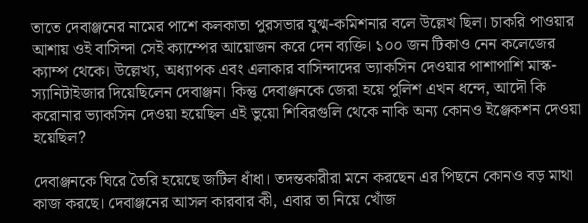তাতে দেবাঞ্জনের নামের পাশে কলকাতা পুরসভার যুগ্ম-কমিশনার বলে উল্লেখ ছিল। চাকরি পাওয়ার আশায় ওই বাসিন্দা সেই ক্যাম্পের আয়োজন করে দেন ব্যক্তি। ১০০ জন টিকাও নেন কলেজের ক্যাম্প থেকে। উল্লেখ্য, অধ্যাপক এবং এলাকার বাসিন্দাদের ভ্যাকসিন দেওয়ার পাশাপাশি মাস্ক-স্যানিটাইজার দিয়েছিলেন দেবাঞ্জন। কিন্তু দেবাঞ্জনকে জেরা হয়ে পুলিশ এখন ধন্দে, আদৌ কি করোনার ভ্যাকসিন দেওয়া হয়েছিল এই ভুয়ো শিবিরগুলি থেকে নাকি অন্য কোনও ইঞ্জেকশন দেওয়া হয়েছিল?

দেবাঞ্জনকে ঘিরে তৈরি হয়েছে জটিল ধাঁধা। তদন্তকারীরা মনে করছেন এর পিছনে কোনও বড় মাথা কাজ করছে। দেবাঞ্জনের আসল কারবার কী, এবার তা নিয়ে খোঁজ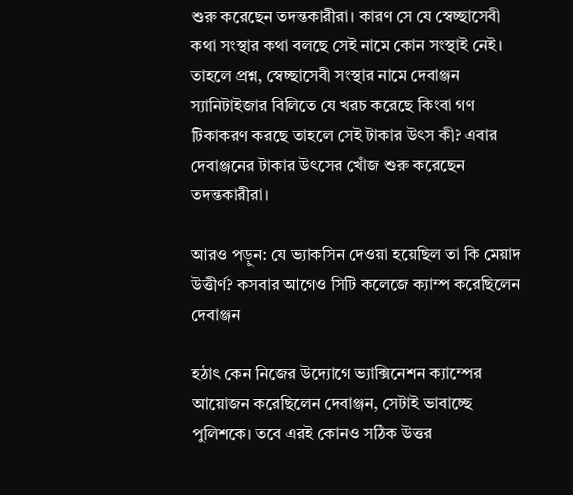শুরু করেছেন তদন্তকারীরা। কারণ সে যে স্বেচ্ছাসেবী কথা সংস্থার কথা বলছে সেই নামে কোন সংস্থাই নেই। তাহলে প্রশ্ন, স্বেচ্ছাসেবী সংস্থার নামে দেবাঞ্জন স্যানিটাইজার বিলিতে যে খরচ করেছে কিংবা গণ টিকাকরণ করছে তাহলে সেই টাকার উৎস কী? এবার দেবাঞ্জনের টাকার উৎসের খোঁজ শুরু করেছেন তদন্তকারীরা।

আরও পড়ুন: যে ভ্যাকসিন দেওয়া হয়েছিল তা কি মেয়াদ উত্তীর্ণ? কসবার আগেও সিটি কলেজে ক্যাম্প করেছিলেন দেবাঞ্জন

হঠাৎ কেন নিজের উদ্যোগে ভ্যাক্সিনেশন ক্যাম্পের আয়োজন করেছিলেন দেবাঞ্জন, সেটাই ভাবাচ্ছে পুলিশকে। তবে এরই কোনও সঠিক উত্তর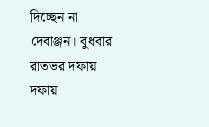দিচ্ছেন না দেবাঞ্জন। বুধবার রাতভর দফায় দফায়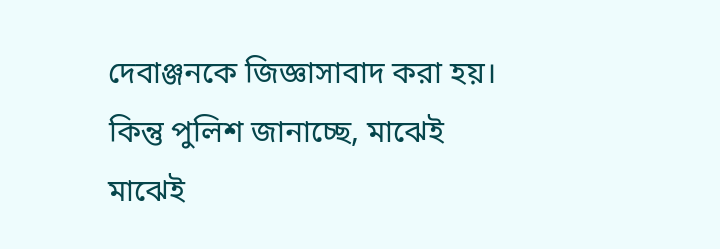দেবাঞ্জনকে জিজ্ঞাসাবাদ করা হয়। কিন্তু পুলিশ জানাচ্ছে, মাঝেই মাঝেই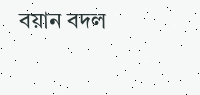বয়ান বদল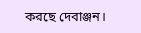করছে দেবাঞ্জন।